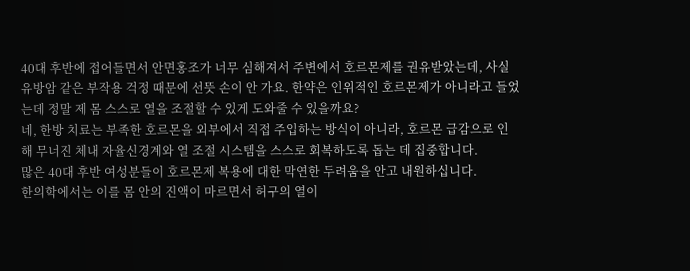40대 후반에 접어들면서 안면홍조가 너무 심해져서 주변에서 호르몬제를 권유받았는데, 사실 유방암 같은 부작용 걱정 때문에 선뜻 손이 안 가요. 한약은 인위적인 호르몬제가 아니라고 들었는데 정말 제 몸 스스로 열을 조절할 수 있게 도와줄 수 있을까요?
네, 한방 치료는 부족한 호르몬을 외부에서 직접 주입하는 방식이 아니라, 호르몬 급감으로 인해 무너진 체내 자율신경계와 열 조절 시스템을 스스로 회복하도록 돕는 데 집중합니다.
많은 40대 후반 여성분들이 호르몬제 복용에 대한 막연한 두려움을 안고 내원하십니다.
한의학에서는 이를 몸 안의 진액이 마르면서 허구의 열이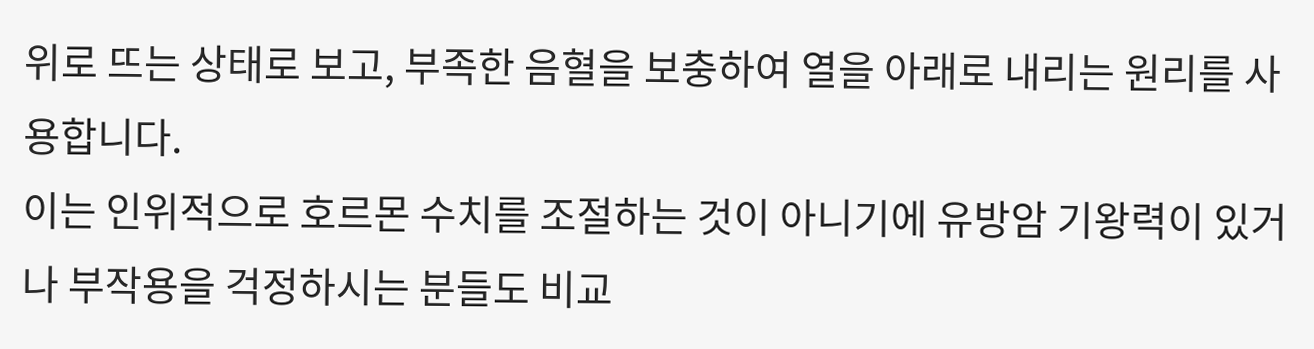위로 뜨는 상태로 보고, 부족한 음혈을 보충하여 열을 아래로 내리는 원리를 사용합니다.
이는 인위적으로 호르몬 수치를 조절하는 것이 아니기에 유방암 기왕력이 있거나 부작용을 걱정하시는 분들도 비교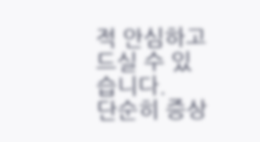적 안심하고 드실 수 있습니다.
단순히 증상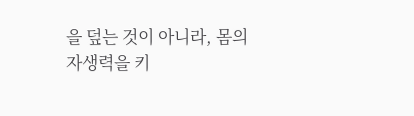을 덮는 것이 아니라, 몸의 자생력을 키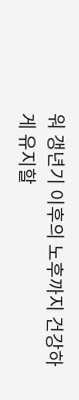워 갱년기 이후의 노후까지 건강하게 유지할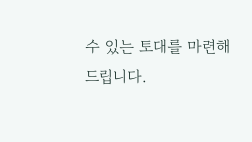수 있는 토대를 마련해 드립니다.